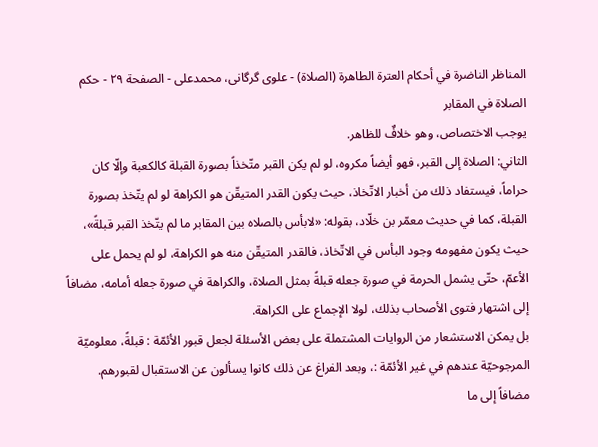المناظر الناضرة في أحکام العترة الطاهرة (الصلاة) - علوی گرگانی، محمدعلی - الصفحة ٢٩ - حكم الصلاة في المقابر
يوجب الاختصاص، وهو خلافٌ للظاهر.
الثاني: الصلاة إلى القبر، فهو أيضاً مكروه، لو لم يكن القبر متّخذاً بصورة القبلة كالكعبة وإلّا كان حراماً، فيستفاد ذلك من أخبار الاتّخاذ، حيث يكون القدر المتيقّن هو الكراهة لو لم يتّخذ بصورة القبلة، كما في حديث معمّر بن خلّاد، بقوله: «لابأس بالصلاه بين المقابر ما لم يتّخذ القبر قبلةً»، حيث يكون مفهومه وجود البأس في الاتّخاذ، فالقدر المتيقّن منه هو الكراهة، لو لم يحمل على الأعمّ، حتّى يشمل الحرمة في صورة جعله قبلةً بمثل الصلاة، والكراهة في صورة جعله أمامه، مضافاً إلى اشتهار فتوى الأصحاب بذلك، لولا الإجماع على الكراهة.
بل يمكن الاستشعار من الروايات المشتملة على بعض الأسئلة لجعل قبور الأئمّة : قبلةً، معلوميّة المرجوحيّة عندهم في غير الأئمّة :، وبعد الفراغ عن ذلك كانوا يسألون عن الاستقبال لقبورهم.
مضافاً إلى ما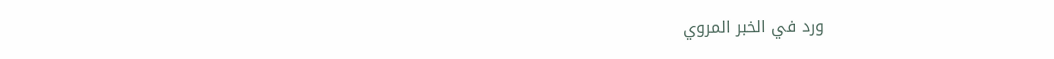ورد في الخبر المروي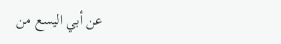عن أبي اليسع من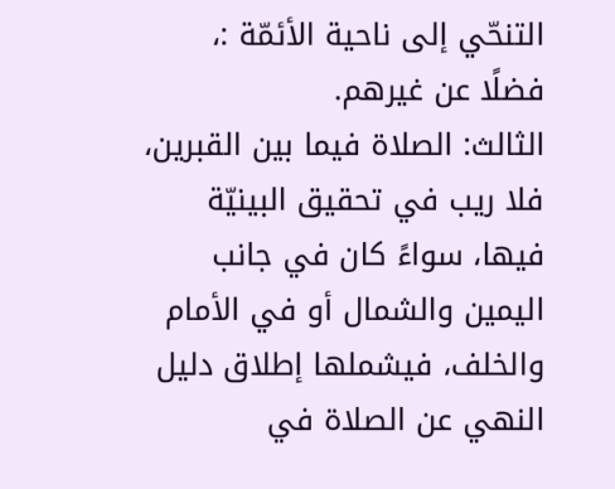التنحّي إلى ناحية الأئمّة :، فضلًا عن غيرهم.
الثالث: الصلاة فيما بين القبرين، فلا ريب في تحقيق البينيّة فيها، سواءً كان في جانب اليمين والشمال أو في الأمام والخلف، فيشملها إطلاق دليل النهي عن الصلاة في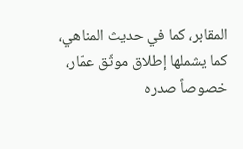المقابر، كما في حديث المناهي، كما يشملها إطلاق موثّق عمّار، خصوصاً صدره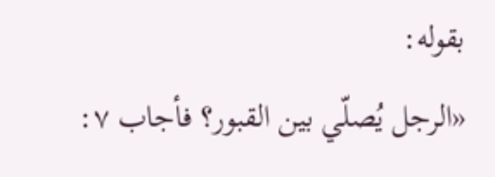بقوله:
«الرجل يُصلّي بين القبور؟ فأجاب ٧: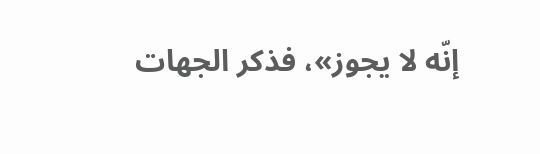إنّه لا يجوز»، فذكر الجهات